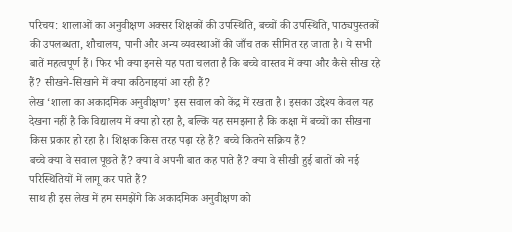परिचय: शालाओं का अनुवीक्षण अक्सर शिक्षकों की उपस्थिति, बच्चों की उपस्थिति, पाठ्यपुस्तकों की उपलब्धता, शौचालय, पानी और अन्य व्यवस्थाओं की जाँच तक सीमित रह जाता है। ये सभी बातें महत्वपूर्ण हैं। फिर भी क्या इनसे यह पता चलता है कि बच्चे वास्तव में क्या और कैसे सीख रहे हैं? सीखने-सिखाने में क्या कठिनाइयां आ रही हैं?
लेख ‘शाला का अकादमिक अनुवीक्षण’ इस सवाल को केंद्र में रखता है। इसका उद्देश्य केवल यह देखना नहीं है कि विद्यालय में क्या हो रहा है, बल्कि यह समझना है कि कक्षा में बच्चों का सीखना किस प्रकार हो रहा है। शिक्षक किस तरह पढ़ा रहे हैं? बच्चे कितने सक्रिय हैं?
बच्चे क्या वे सवाल पूछते हैं? क्या वे अपनी बात कह पाते हैं? क्या वे सीखी हुई बातों को नई परिस्थितियों में लागू कर पाते हैं?
साथ ही इस लेख में हम समझेंगे कि अकादमिक अनुवीक्षण को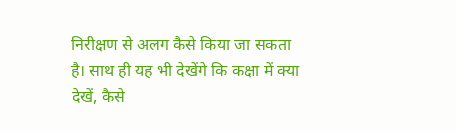निरीक्षण से अलग कैसे किया जा सकता है। साथ ही यह भी देखेंगे कि कक्षा में क्या देखें, कैसे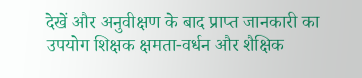देखें और अनुवीक्षण के बाद प्राप्त जानकारी का उपयोग शिक्षक क्षमता-वर्धन और शैक्षिक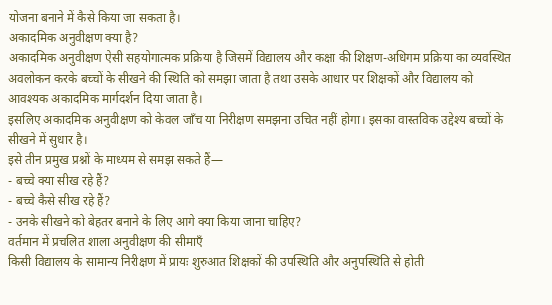योजना बनाने में कैसे किया जा सकता है।
अकादमिक अनुवीक्षण क्या है?
अकादमिक अनुवीक्षण ऐसी सहयोगात्मक प्रक्रिया है जिसमें विद्यालय और कक्षा की शिक्षण-अधिगम प्रक्रिया का व्यवस्थित अवलोकन करके बच्चों के सीखने की स्थिति को समझा जाता है तथा उसके आधार पर शिक्षकों और विद्यालय को आवश्यक अकादमिक मार्गदर्शन दिया जाता है।
इसलिए अकादमिक अनुवीक्षण को केवल जाँच या निरीक्षण समझना उचित नहीं होगा। इसका वास्तविक उद्देश्य बच्चों के सीखने में सुधार है।
इसे तीन प्रमुख प्रश्नों के माध्यम से समझ सकते हैं—
- बच्चे क्या सीख रहे हैं?
- बच्चे कैसे सीख रहे हैं?
- उनके सीखने को बेहतर बनाने के लिए आगे क्या किया जाना चाहिए?
वर्तमान में प्रचलित शाला अनुवीक्षण की सीमाएँ
किसी विद्यालय के सामान्य निरीक्षण में प्रायः शुरुआत शिक्षकों की उपस्थिति और अनुपस्थिति से होती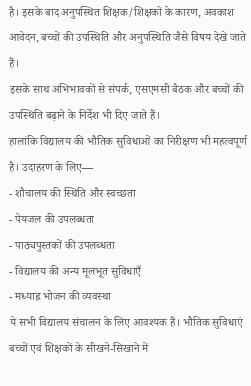है। इसके बाद अनुपस्थित शिक्षक/शिक्षकों के कारण, अवकाश आवेदन, बच्चों की उपस्थिति और अनुपस्थिति जैसे विषय देखे जाते हैं।
इसके साथ अभिभावकों से संपर्क, एसएमसी बैठक और बच्चों की उपस्थिति बढ़ाने के निर्देश भी दिए जाते हैं।
हालांकि विद्यालय की भौतिक सुविधाओं का निरीक्षण भी महत्वपूर्ण है। उदाहरण के लिए—
- शौचालय की स्थिति और स्वच्छता
- पेयजल की उपलब्धता
- पाठ्यपुस्तकों की उपलब्धता
- विद्यालय की अन्य मूलभूत सुविधाएँ
- मध्याह्न भोजन की व्यवस्था
ये सभी विद्यालय संचालन के लिए आवश्यक हैं। भौतिक सुविधाएं बच्चों एवं शिक्षकों के सीखने-सिखाने में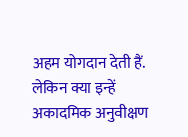अहम योगदान देती हैं. लेकिन क्या इन्हें अकादमिक अनुवीक्षण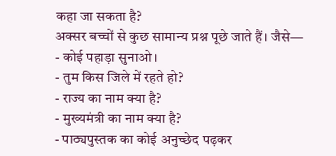कहा जा सकता है?
अक्सर बच्चों से कुछ सामान्य प्रश्न पूछे जाते हैं। जैसे—
- कोई पहाड़ा सुनाओ।
- तुम किस जिले में रहते हो?
- राज्य का नाम क्या है?
- मुख्यमंत्री का नाम क्या है?
- पाठ्यपुस्तक का कोई अनुच्छेद पढ़कर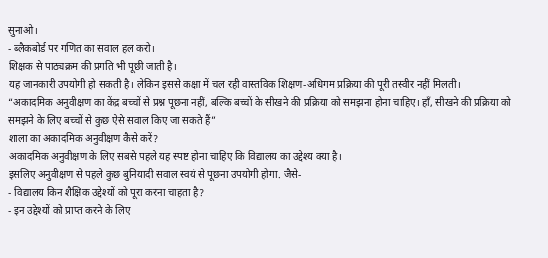सुनाओ।
- ब्लैकबोर्ड पर गणित का सवाल हल करो।
शिक्षक से पाठ्यक्रम की प्रगति भी पूछी जाती है।
यह जानकारी उपयोगी हो सकती है। लेकिन इससे कक्षा में चल रही वास्तविक शिक्षण-अधिगम प्रक्रिया की पूरी तस्वीर नहीं मिलती।
“अकादमिक अनुवीक्षण का केंद्र बच्चों से प्रश्न पूछना नहीं, बल्कि बच्चों के सीखने की प्रक्रिया को समझना होना चाहिए। हाँ, सीखने की प्रक्रिया को समझने के लिए बच्चों से कुछ ऐसे सवाल किए जा सकते हैं”
शाला का अकादमिक अनुवीक्षण कैसे करें?
अकादमिक अनुवीक्षण के लिए सबसे पहले यह स्पष्ट होना चाहिए कि विद्यालय का उद्देश्य क्या है।
इसलिए अनुवीक्षण से पहले कुछ बुनियादी सवाल स्वयं से पूछना उपयोगी होगा. जैसे-
- विद्यालय किन शैक्षिक उद्देश्यों को पूरा करना चाहता है?
- इन उद्देश्यों को प्राप्त करने के लिए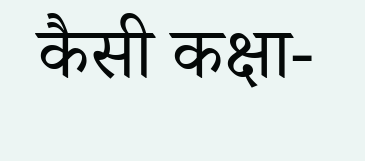कैसी कक्षा-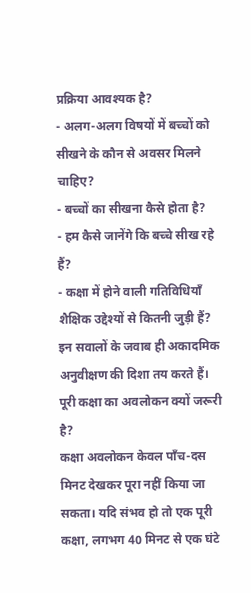प्रक्रिया आवश्यक है?
- अलग-अलग विषयों में बच्चों को सीखने के कौन से अवसर मिलने चाहिए?
- बच्चों का सीखना कैसे होता है?
- हम कैसे जानेंगे कि बच्चे सीख रहे हैं?
- कक्षा में होने वाली गतिविधियाँ शैक्षिक उद्देश्यों से कितनी जुड़ी हैं?
इन सवालों के जवाब ही अकादमिक अनुवीक्षण की दिशा तय करते हैं।
पूरी कक्षा का अवलोकन क्यों जरूरी है?
कक्षा अवलोकन केवल पाँच-दस मिनट देखकर पूरा नहीं किया जा सकता। यदि संभव हो तो एक पूरी कक्षा, लगभग 40 मिनट से एक घंटे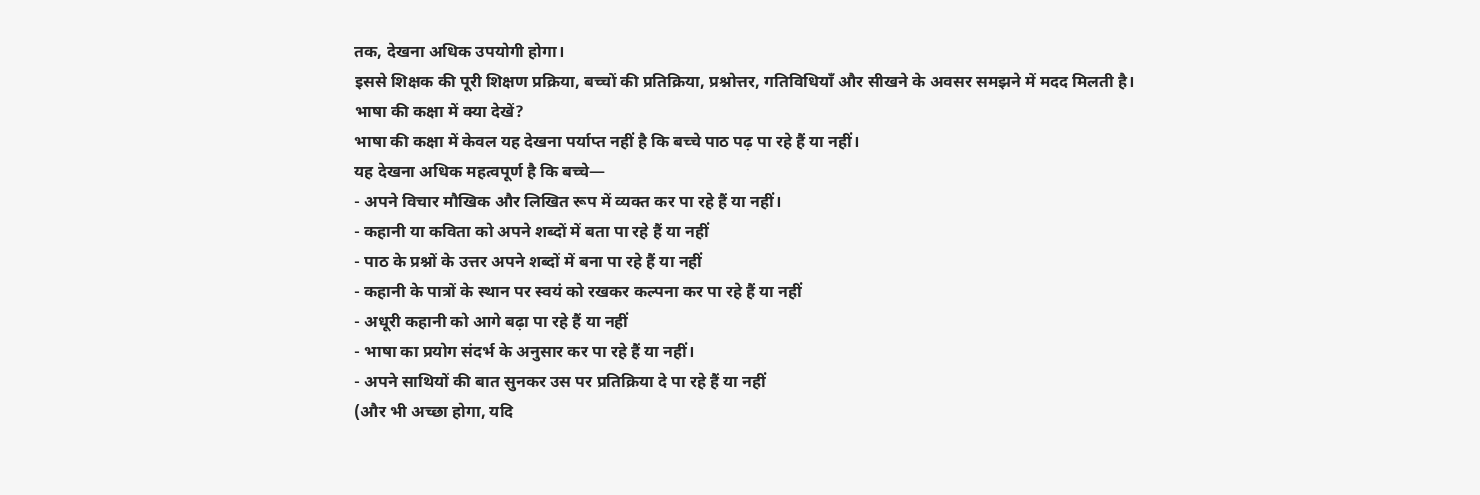तक, देखना अधिक उपयोगी होगा।
इससे शिक्षक की पूरी शिक्षण प्रक्रिया, बच्चों की प्रतिक्रिया, प्रश्नोत्तर, गतिविधियाँ और सीखने के अवसर समझने में मदद मिलती है।
भाषा की कक्षा में क्या देखें?
भाषा की कक्षा में केवल यह देखना पर्याप्त नहीं है कि बच्चे पाठ पढ़ पा रहे हैं या नहीं।
यह देखना अधिक महत्वपूर्ण है कि बच्चे—
- अपने विचार मौखिक और लिखित रूप में व्यक्त कर पा रहे हैं या नहीं।
- कहानी या कविता को अपने शब्दों में बता पा रहे हैं या नहीं
- पाठ के प्रश्नों के उत्तर अपने शब्दों में बना पा रहे हैं या नहीं
- कहानी के पात्रों के स्थान पर स्वयं को रखकर कल्पना कर पा रहे हैं या नहीं
- अधूरी कहानी को आगे बढ़ा पा रहे हैं या नहीं
- भाषा का प्रयोग संदर्भ के अनुसार कर पा रहे हैं या नहीं।
- अपने साथियों की बात सुनकर उस पर प्रतिक्रिया दे पा रहे हैं या नहीं
(और भी अच्छा होगा, यदि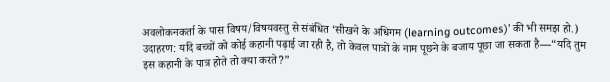अवलोकनकर्ता के पास विषय/विषयवस्तु से संबंधित ‘सीखने के अधिगम (learning outcomes)’ की भी समझ हो.)
उदाहरण: यदि बच्चों को कोई कहानी पढ़ाई जा रही है, तो केवल पात्रों के नाम पूछने के बजाय पूछा जा सकता है—“यदि तुम इस कहानी के पात्र होते तो क्या करते?”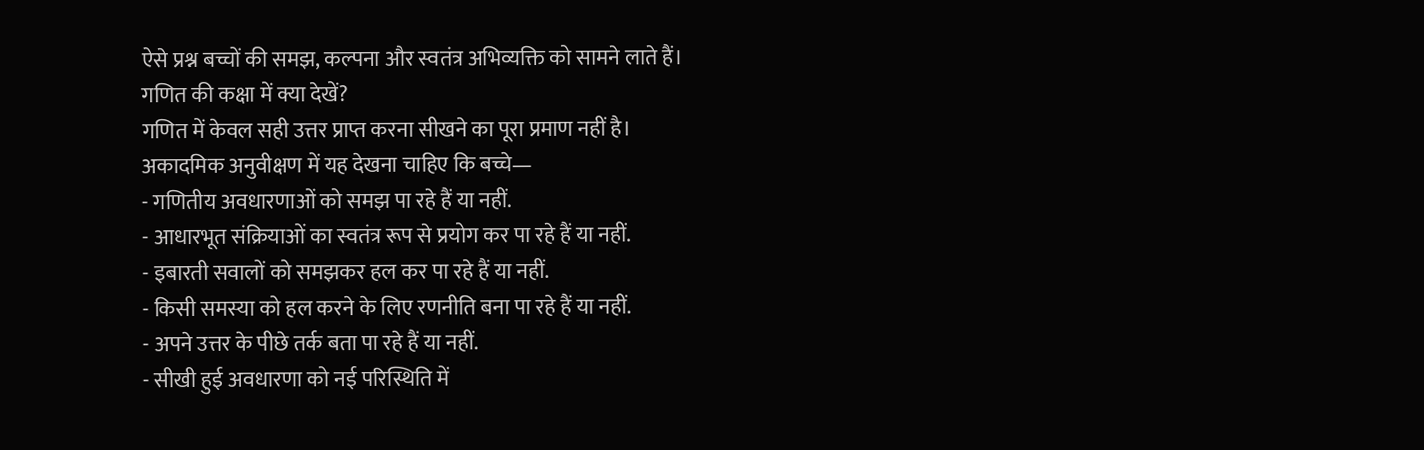ऐसे प्रश्न बच्चों की समझ, कल्पना और स्वतंत्र अभिव्यक्ति को सामने लाते हैं।
गणित की कक्षा में क्या देखें?
गणित में केवल सही उत्तर प्राप्त करना सीखने का पूरा प्रमाण नहीं है।
अकादमिक अनुवीक्षण में यह देखना चाहिए कि बच्चे—
- गणितीय अवधारणाओं को समझ पा रहे हैं या नहीं.
- आधारभूत संक्रियाओं का स्वतंत्र रूप से प्रयोग कर पा रहे हैं या नहीं.
- इबारती सवालों को समझकर हल कर पा रहे हैं या नहीं.
- किसी समस्या को हल करने के लिए रणनीति बना पा रहे हैं या नहीं.
- अपने उत्तर के पीछे तर्क बता पा रहे हैं या नहीं.
- सीखी हुई अवधारणा को नई परिस्थिति में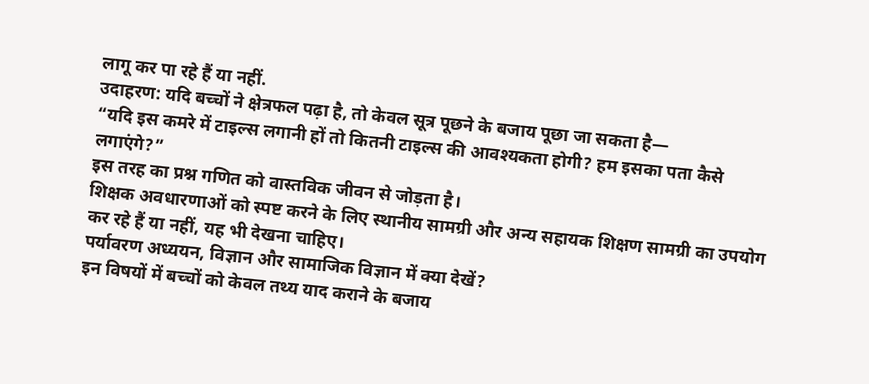लागू कर पा रहे हैं या नहीं.
उदाहरण: यदि बच्चों ने क्षेत्रफल पढ़ा है, तो केवल सूत्र पूछने के बजाय पूछा जा सकता है—
“यदि इस कमरे में टाइल्स लगानी हों तो कितनी टाइल्स की आवश्यकता होगी? हम इसका पता कैसे लगाएंगे?”
इस तरह का प्रश्न गणित को वास्तविक जीवन से जोड़ता है।
शिक्षक अवधारणाओं को स्पष्ट करने के लिए स्थानीय सामग्री और अन्य सहायक शिक्षण सामग्री का उपयोग कर रहे हैं या नहीं, यह भी देखना चाहिए।
पर्यावरण अध्ययन, विज्ञान और सामाजिक विज्ञान में क्या देखें?
इन विषयों में बच्चों को केवल तथ्य याद कराने के बजाय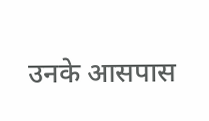उनके आसपास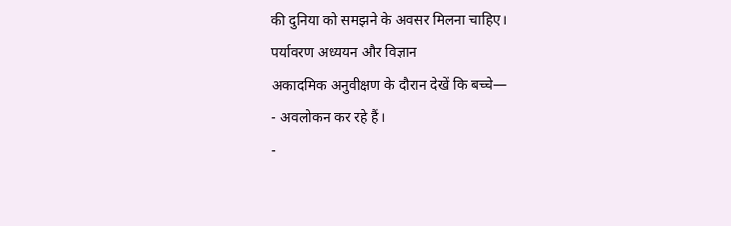की दुनिया को समझने के अवसर मिलना चाहिए।
पर्यावरण अध्ययन और विज्ञान
अकादमिक अनुवीक्षण के दौरान देखें कि बच्चे—
- अवलोकन कर रहे हैं।
-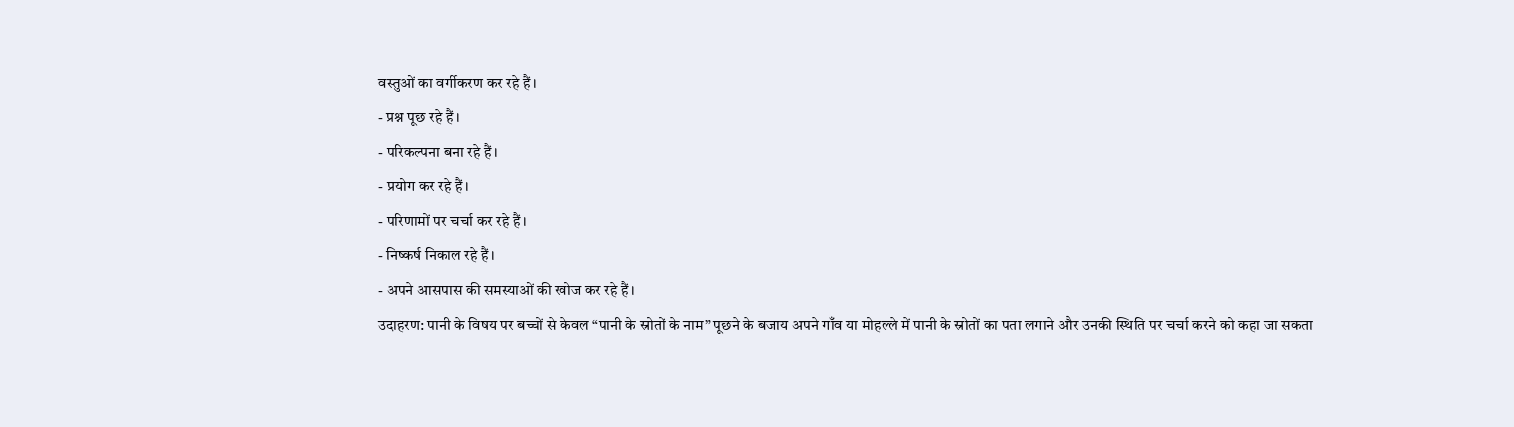वस्तुओं का वर्गीकरण कर रहे हैं।
- प्रश्न पूछ रहे हैं।
- परिकल्पना बना रहे हैं।
- प्रयोग कर रहे हैं।
- परिणामों पर चर्चा कर रहे हैं।
- निष्कर्ष निकाल रहे हैं।
- अपने आसपास की समस्याओं की खोज कर रहे हैं।
उदाहरण: पानी के विषय पर बच्चों से केवल “पानी के स्रोतों के नाम” पूछने के बजाय अपने गाँव या मोहल्ले में पानी के स्रोतों का पता लगाने और उनकी स्थिति पर चर्चा करने को कहा जा सकता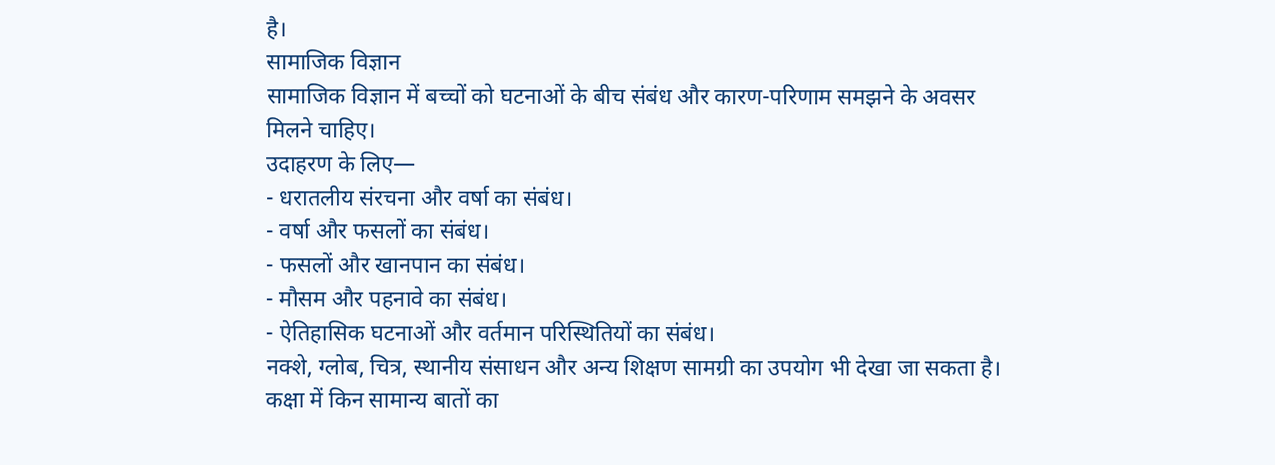है।
सामाजिक विज्ञान
सामाजिक विज्ञान में बच्चों को घटनाओं के बीच संबंध और कारण-परिणाम समझने के अवसर मिलने चाहिए।
उदाहरण के लिए—
- धरातलीय संरचना और वर्षा का संबंध।
- वर्षा और फसलों का संबंध।
- फसलों और खानपान का संबंध।
- मौसम और पहनावे का संबंध।
- ऐतिहासिक घटनाओं और वर्तमान परिस्थितियों का संबंध।
नक्शे, ग्लोब, चित्र, स्थानीय संसाधन और अन्य शिक्षण सामग्री का उपयोग भी देखा जा सकता है।
कक्षा में किन सामान्य बातों का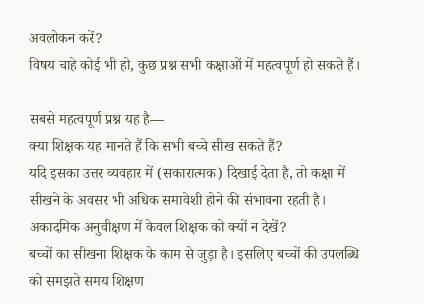अवलोकन करें?
विषय चाहे कोई भी हो, कुछ प्रश्न सभी कक्षाओं में महत्वपूर्ण हो सकते हैं।

सबसे महत्वपूर्ण प्रश्न यह है—
क्या शिक्षक यह मानते हैं कि सभी बच्चे सीख सकते हैं?
यदि इसका उत्तर व्यवहार में (सकारात्मक) दिखाई देता है, तो कक्षा में सीखने के अवसर भी अधिक समावेशी होने की संभावना रहती है।
अकादमिक अनुवीक्षण में केवल शिक्षक को क्यों न देखें?
बच्चों का सीखना शिक्षक के काम से जुड़ा है। इसलिए बच्चों की उपलब्धि को समझते समय शिक्षण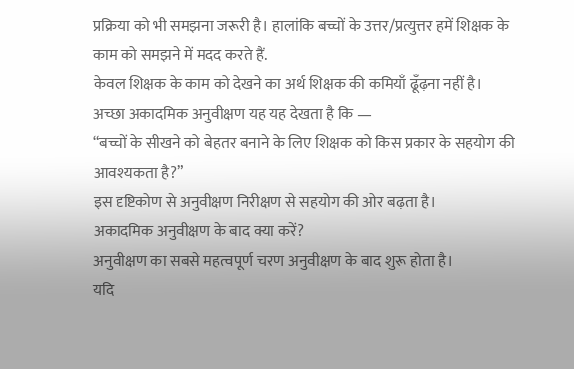प्रक्रिया को भी समझना जरूरी है। हालांकि बच्चों के उत्तर/प्रत्युत्तर हमें शिक्षक के काम को समझने में मदद करते हैं.
केवल शिक्षक के काम को देखने का अर्थ शिक्षक की कमियाँ ढूँढ़ना नहीं है।
अच्छा अकादमिक अनुवीक्षण यह यह देखता है कि —
“बच्चों के सीखने को बेहतर बनाने के लिए शिक्षक को किस प्रकार के सहयोग की आवश्यकता है?”
इस दृष्टिकोण से अनुवीक्षण निरीक्षण से सहयोग की ओर बढ़ता है।
अकादमिक अनुवीक्षण के बाद क्या करें?
अनुवीक्षण का सबसे महत्वपूर्ण चरण अनुवीक्षण के बाद शुरू होता है।
यदि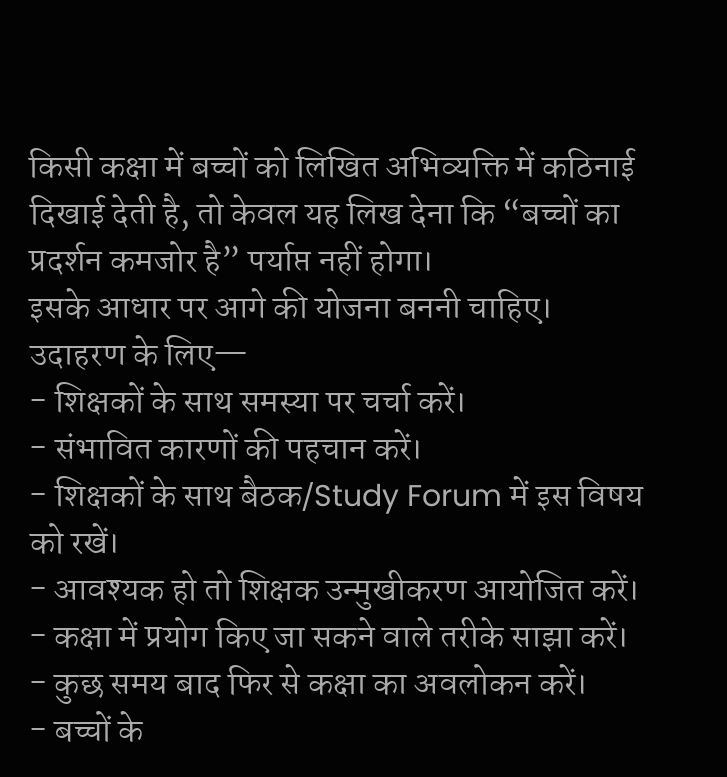किसी कक्षा में बच्चों को लिखित अभिव्यक्ति में कठिनाई दिखाई देती है, तो केवल यह लिख देना कि “बच्चों का प्रदर्शन कमजोर है” पर्याप्त नहीं होगा।
इसके आधार पर आगे की योजना बननी चाहिए।
उदाहरण के लिए—
- शिक्षकों के साथ समस्या पर चर्चा करें।
- संभावित कारणों की पहचान करें।
- शिक्षकों के साथ बैठक/Study Forum में इस विषय को रखें।
- आवश्यक हो तो शिक्षक उन्मुखीकरण आयोजित करें।
- कक्षा में प्रयोग किए जा सकने वाले तरीके साझा करें।
- कुछ समय बाद फिर से कक्षा का अवलोकन करें।
- बच्चों के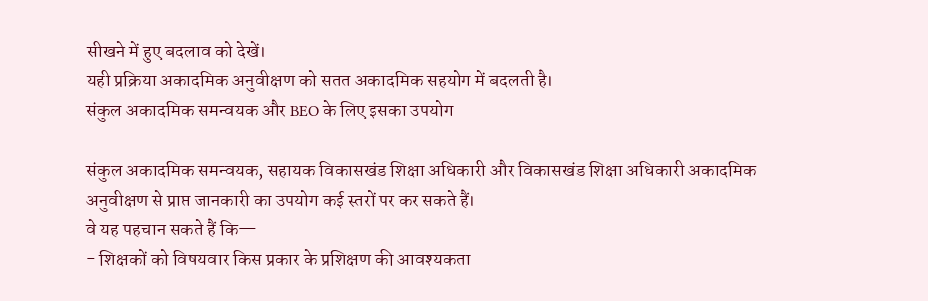सीखने में हुए बदलाव को देखें।
यही प्रक्रिया अकादमिक अनुवीक्षण को सतत अकादमिक सहयोग में बदलती है।
संकुल अकादमिक समन्वयक और BEO के लिए इसका उपयोग

संकुल अकादमिक समन्वयक, सहायक विकासखंड शिक्षा अधिकारी और विकासखंड शिक्षा अधिकारी अकादमिक अनुवीक्षण से प्राप्त जानकारी का उपयोग कई स्तरों पर कर सकते हैं।
वे यह पहचान सकते हैं कि—
- शिक्षकों को विषयवार किस प्रकार के प्रशिक्षण की आवश्यकता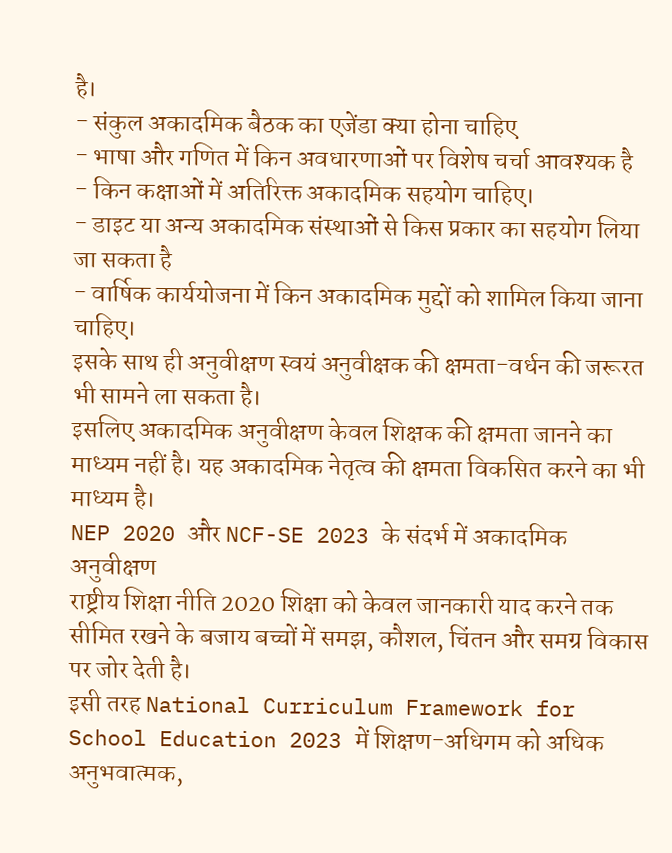है।
- संकुल अकादमिक बैठक का एजेंडा क्या होना चाहिए
- भाषा और गणित में किन अवधारणाओं पर विशेष चर्चा आवश्यक है
- किन कक्षाओं में अतिरिक्त अकादमिक सहयोग चाहिए।
- डाइट या अन्य अकादमिक संस्थाओं से किस प्रकार का सहयोग लिया जा सकता है
- वार्षिक कार्ययोजना में किन अकादमिक मुद्दों को शामिल किया जाना चाहिए।
इसके साथ ही अनुवीक्षण स्वयं अनुवीक्षक की क्षमता-वर्धन की जरूरत भी सामने ला सकता है।
इसलिए अकादमिक अनुवीक्षण केवल शिक्षक की क्षमता जानने का माध्यम नहीं है। यह अकादमिक नेतृत्व की क्षमता विकसित करने का भी माध्यम है।
NEP 2020 और NCF-SE 2023 के संदर्भ में अकादमिक अनुवीक्षण
राष्ट्रीय शिक्षा नीति 2020 शिक्षा को केवल जानकारी याद करने तक सीमित रखने के बजाय बच्चों में समझ, कौशल, चिंतन और समग्र विकास पर जोर देती है।
इसी तरह National Curriculum Framework for School Education 2023 में शिक्षण-अधिगम को अधिक अनुभवात्मक,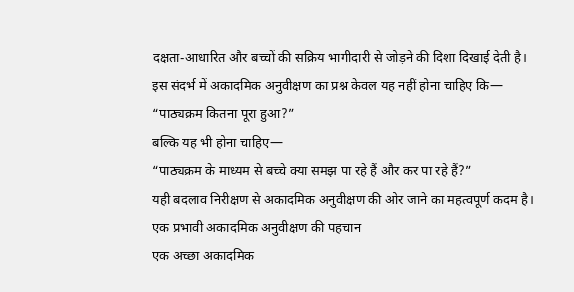दक्षता-आधारित और बच्चों की सक्रिय भागीदारी से जोड़ने की दिशा दिखाई देती है।
इस संदर्भ में अकादमिक अनुवीक्षण का प्रश्न केवल यह नहीं होना चाहिए कि—
“पाठ्यक्रम कितना पूरा हुआ?”
बल्कि यह भी होना चाहिए—
“पाठ्यक्रम के माध्यम से बच्चे क्या समझ पा रहे हैं और कर पा रहे हैं?”
यही बदलाव निरीक्षण से अकादमिक अनुवीक्षण की ओर जाने का महत्वपूर्ण कदम है।
एक प्रभावी अकादमिक अनुवीक्षण की पहचान
एक अच्छा अकादमिक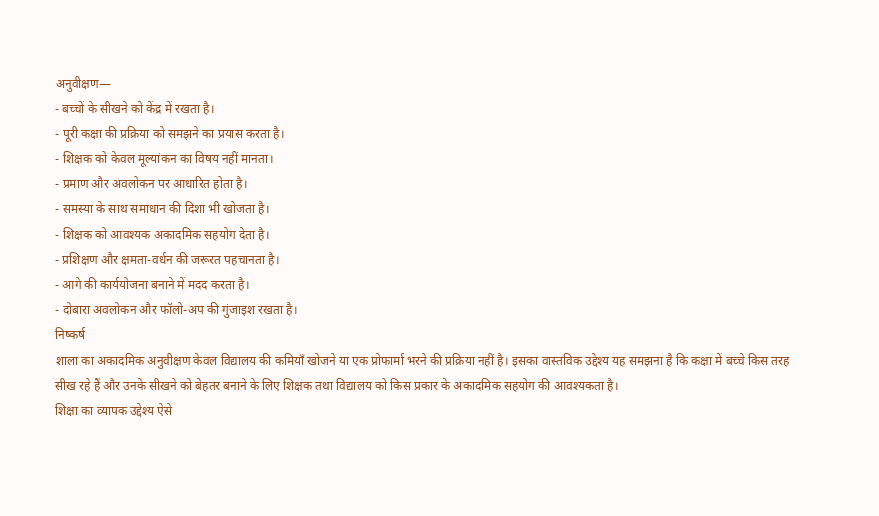अनुवीक्षण—
- बच्चों के सीखने को केंद्र में रखता है।
- पूरी कक्षा की प्रक्रिया को समझने का प्रयास करता है।
- शिक्षक को केवल मूल्यांकन का विषय नहीं मानता।
- प्रमाण और अवलोकन पर आधारित होता है।
- समस्या के साथ समाधान की दिशा भी खोजता है।
- शिक्षक को आवश्यक अकादमिक सहयोग देता है।
- प्रशिक्षण और क्षमता-वर्धन की जरूरत पहचानता है।
- आगे की कार्ययोजना बनाने में मदद करता है।
- दोबारा अवलोकन और फॉलो-अप की गुंजाइश रखता है।
निष्कर्ष
शाला का अकादमिक अनुवीक्षण केवल विद्यालय की कमियाँ खोजने या एक प्रोफार्मा भरने की प्रक्रिया नहीं है। इसका वास्तविक उद्देश्य यह समझना है कि कक्षा में बच्चे किस तरह सीख रहे हैं और उनके सीखने को बेहतर बनाने के लिए शिक्षक तथा विद्यालय को किस प्रकार के अकादमिक सहयोग की आवश्यकता है।
शिक्षा का व्यापक उद्देश्य ऐसे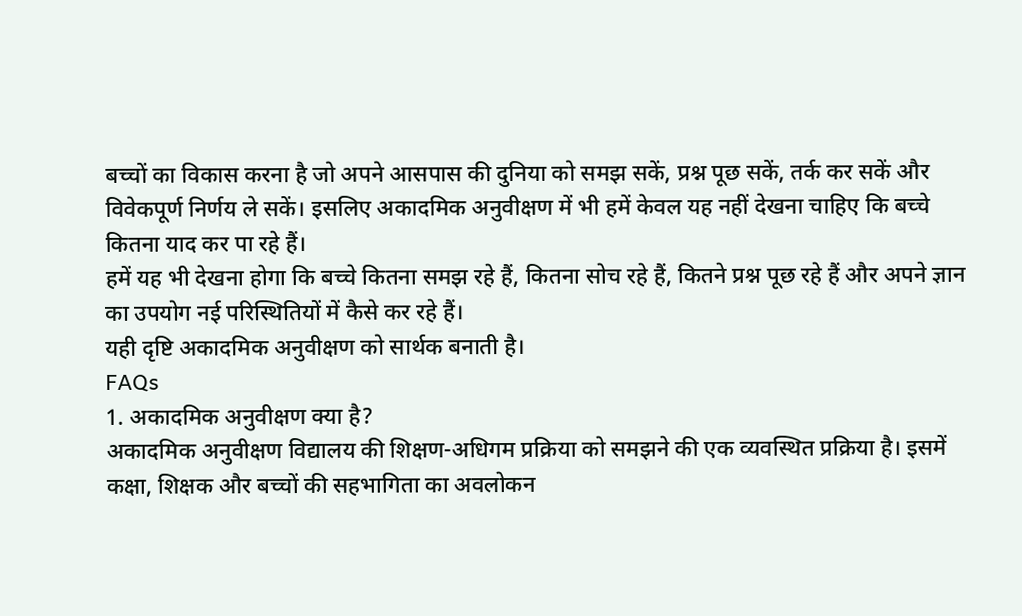बच्चों का विकास करना है जो अपने आसपास की दुनिया को समझ सकें, प्रश्न पूछ सकें, तर्क कर सकें और विवेकपूर्ण निर्णय ले सकें। इसलिए अकादमिक अनुवीक्षण में भी हमें केवल यह नहीं देखना चाहिए कि बच्चे कितना याद कर पा रहे हैं।
हमें यह भी देखना होगा कि बच्चे कितना समझ रहे हैं, कितना सोच रहे हैं, कितने प्रश्न पूछ रहे हैं और अपने ज्ञान का उपयोग नई परिस्थितियों में कैसे कर रहे हैं।
यही दृष्टि अकादमिक अनुवीक्षण को सार्थक बनाती है।
FAQs
1. अकादमिक अनुवीक्षण क्या है?
अकादमिक अनुवीक्षण विद्यालय की शिक्षण-अधिगम प्रक्रिया को समझने की एक व्यवस्थित प्रक्रिया है। इसमें कक्षा, शिक्षक और बच्चों की सहभागिता का अवलोकन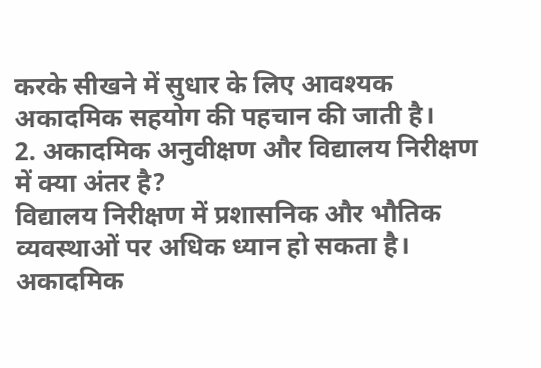करके सीखने में सुधार के लिए आवश्यक अकादमिक सहयोग की पहचान की जाती है।
2. अकादमिक अनुवीक्षण और विद्यालय निरीक्षण में क्या अंतर है?
विद्यालय निरीक्षण में प्रशासनिक और भौतिक व्यवस्थाओं पर अधिक ध्यान हो सकता है। अकादमिक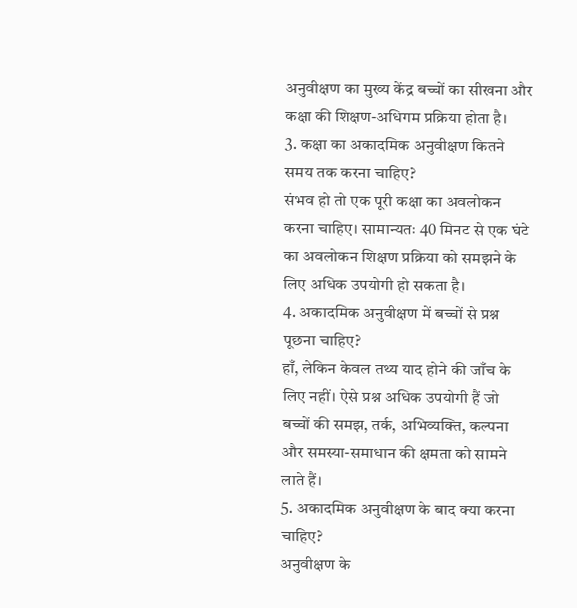अनुवीक्षण का मुख्य केंद्र बच्चों का सीखना और कक्षा की शिक्षण-अधिगम प्रक्रिया होता है।
3. कक्षा का अकादमिक अनुवीक्षण कितने समय तक करना चाहिए?
संभव हो तो एक पूरी कक्षा का अवलोकन करना चाहिए। सामान्यतः 40 मिनट से एक घंटे का अवलोकन शिक्षण प्रक्रिया को समझने के लिए अधिक उपयोगी हो सकता है।
4. अकादमिक अनुवीक्षण में बच्चों से प्रश्न पूछना चाहिए?
हाँ, लेकिन केवल तथ्य याद होने की जाँच के लिए नहीं। ऐसे प्रश्न अधिक उपयोगी हैं जो बच्चों की समझ, तर्क, अभिव्यक्ति, कल्पना और समस्या-समाधान की क्षमता को सामने लाते हैं।
5. अकादमिक अनुवीक्षण के बाद क्या करना चाहिए?
अनुवीक्षण के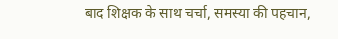बाद शिक्षक के साथ चर्चा, समस्या की पहचान,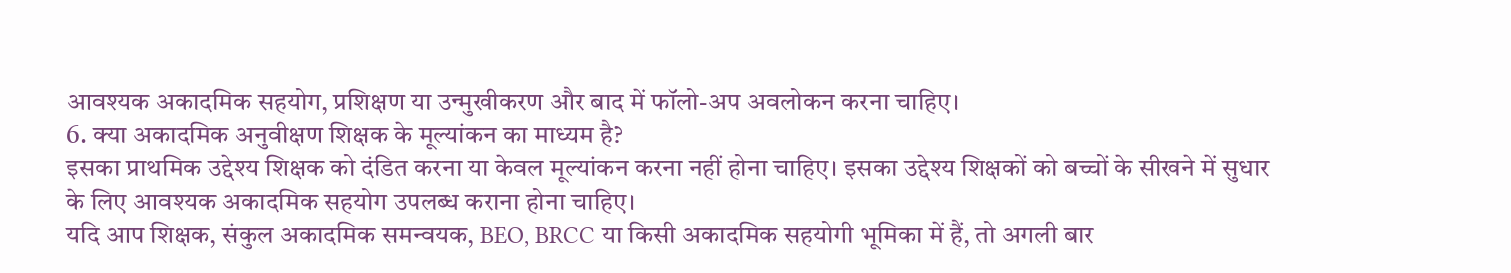आवश्यक अकादमिक सहयोग, प्रशिक्षण या उन्मुखीकरण और बाद में फॉलो-अप अवलोकन करना चाहिए।
6. क्या अकादमिक अनुवीक्षण शिक्षक के मूल्यांकन का माध्यम है?
इसका प्राथमिक उद्देश्य शिक्षक को दंडित करना या केवल मूल्यांकन करना नहीं होना चाहिए। इसका उद्देश्य शिक्षकों को बच्चों के सीखने में सुधार के लिए आवश्यक अकादमिक सहयोग उपलब्ध कराना होना चाहिए।
यदि आप शिक्षक, संकुल अकादमिक समन्वयक, BEO, BRCC या किसी अकादमिक सहयोगी भूमिका में हैं, तो अगली बार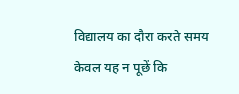विद्यालय का दौरा करते समय केवल यह न पूछें कि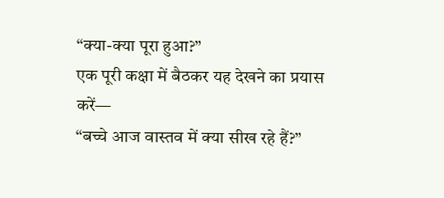“क्या-क्या पूरा हुआ?”
एक पूरी कक्षा में बैठकर यह देखने का प्रयास करें—
“बच्चे आज वास्तव में क्या सीख रहे हैं?”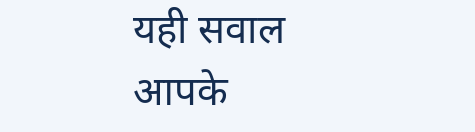यही सवाल आपके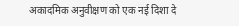अकादमिक अनुवीक्षण को एक नई दिशा दे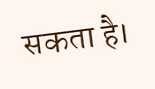सकता है।